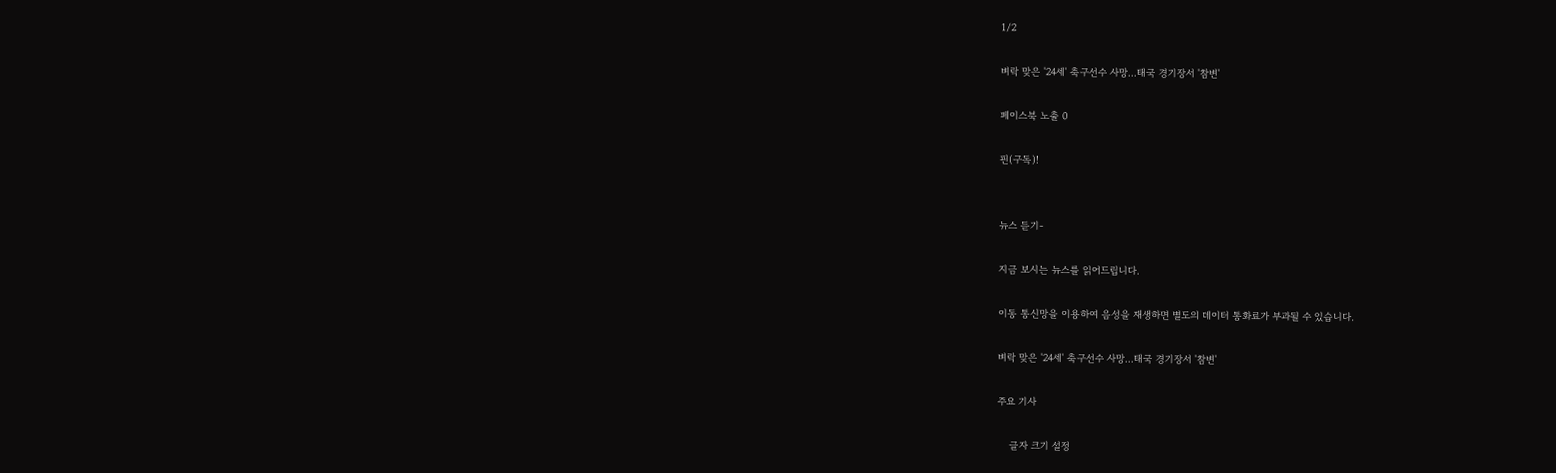1/2

벼락 맞은 '24세' 축구선수 사망…태국 경기장서 '참변'

페이스북 노출 0

핀(구독)!


뉴스 듣기-

지금 보시는 뉴스를 읽어드립니다.

이동 통신망을 이용하여 음성을 재생하면 별도의 데이터 통화료가 부과될 수 있습니다.

벼락 맞은 '24세' 축구선수 사망…태국 경기장서 '참변'

주요 기사

    글자 크기 설정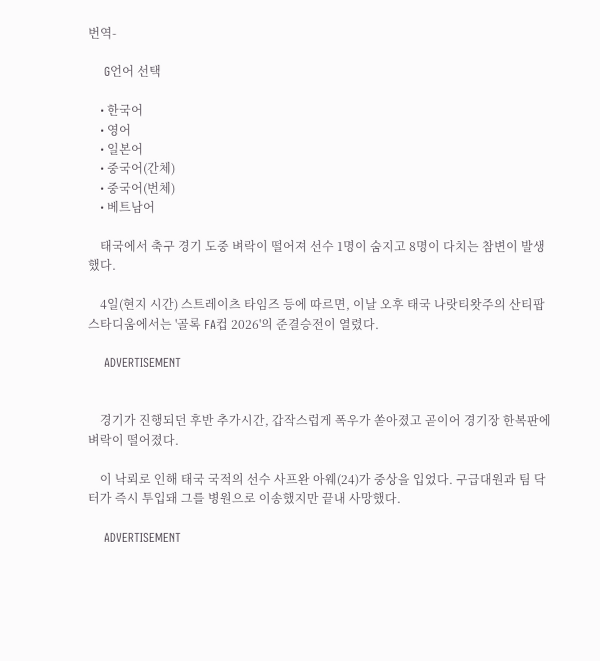번역-

    G언어 선택

    • 한국어
    • 영어
    • 일본어
    • 중국어(간체)
    • 중국어(번체)
    • 베트남어

    태국에서 축구 경기 도중 벼락이 떨어져 선수 1명이 숨지고 8명이 다치는 참변이 발생했다.

    4일(현지 시간) 스트레이츠 타임즈 등에 따르면, 이날 오후 태국 나랏티왓주의 산티팝 스타디움에서는 '골록 FA컵 2026'의 준결승전이 열렸다.

    ADVERTISEMENT


    경기가 진행되던 후반 추가시간, 갑작스럽게 폭우가 쏟아졌고 곧이어 경기장 한복판에 벼락이 떨어졌다.

    이 낙뢰로 인해 태국 국적의 선수 사프완 아웨(24)가 중상을 입었다. 구급대원과 팀 닥터가 즉시 투입돼 그를 병원으로 이송했지만 끝내 사망했다.

    ADVERTISEMENT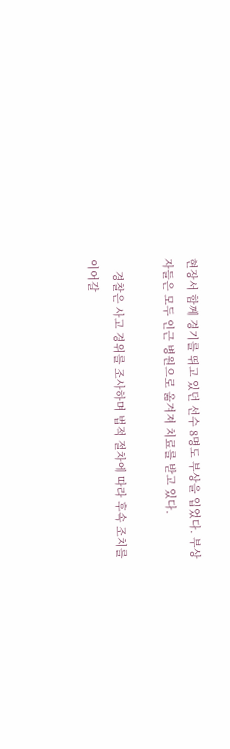현장서 함께 경기를 뛰고 있던 선수 8명도 부상을 입었다. 부상자들은 모두 인근 병원으로 옮겨져 치료를 받고 있다.

    경찰은 사고 경위를 조사하며 법적 절차에 따라 후속 조치를 이어갈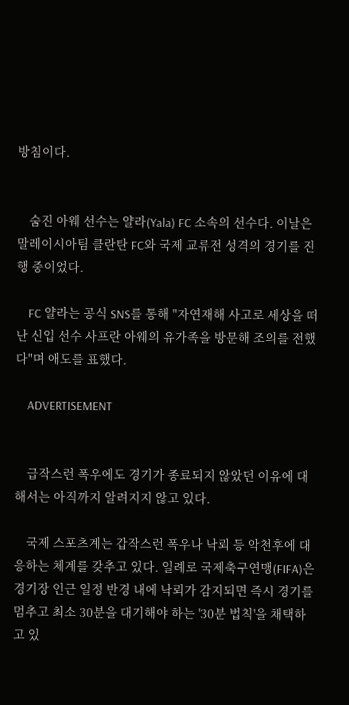방침이다.


    숨진 아웨 선수는 얄라(Yala) FC 소속의 선수다. 이날은 말레이시아팀 클란탄 FC와 국제 교류전 성격의 경기를 진행 중이었다.

    FC 얄라는 공식 SNS를 통해 "자연재해 사고로 세상을 떠난 신입 선수 사프란 아웨의 유가족을 방문해 조의를 전했다"며 애도를 표했다.

    ADVERTISEMENT


    급작스런 폭우에도 경기가 종료되지 않았던 이유에 대해서는 아직까지 알려지지 않고 있다.

    국제 스포츠계는 갑작스런 폭우나 낙뢰 등 악천후에 대응하는 체계를 갖추고 있다. 일례로 국제축구연맹(FIFA)은 경기장 인근 일정 반경 내에 낙뢰가 감지되면 즉시 경기를 멈추고 최소 30분을 대기해야 하는 '30분 법칙'을 채택하고 있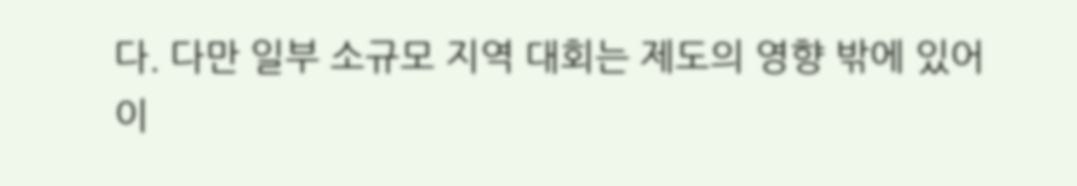다. 다만 일부 소규모 지역 대회는 제도의 영향 밖에 있어 이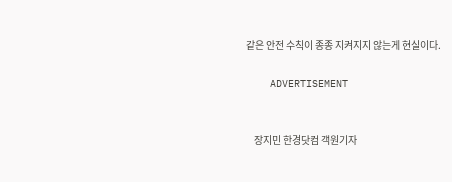같은 안전 수칙이 종종 지켜지지 않는게 현실이다.

    ADVERTISEMENT


    장지민 한경닷컴 객원기자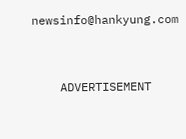newsinfo@hankyung.com



    ADVERTISEMENT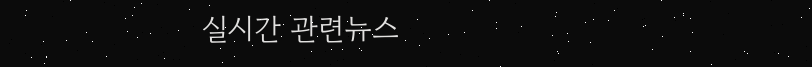실시간 관련뉴스